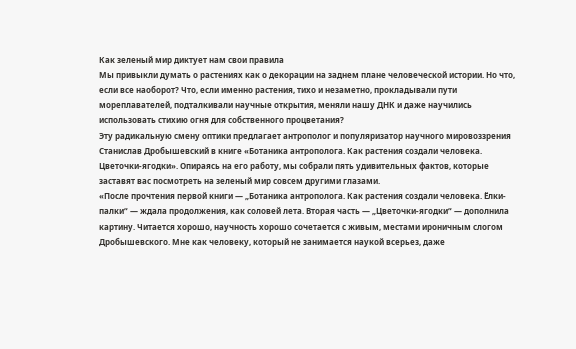Как зеленый мир диктует нам свои правила
Мы привыкли думать о растениях как о декорации на заднем плане человеческой истории. Но что, если все наоборот? Что, если именно растения, тихо и незаметно, прокладывали пути мореплавателей, подталкивали научные открытия, меняли нашу ДНК и даже научились использовать стихию огня для собственного процветания?
Эту радикальную смену оптики предлагает антрополог и популяризатор научного мировоззрения Станислав Дробышевский в книге «Ботаника антрополога. Как растения создали человека. Цветочки-ягодки». Опираясь на его работу, мы собрали пять удивительных фактов, которые заставят вас посмотреть на зеленый мир совсем другими глазами.
«После прочтения первой книги — „Ботаника антрополога. Как растения создали человека. Ёлки-палки“ — ждала продолжения, как соловей лета. Вторая часть — „Цветочки-ягодки“ — дополнила картину. Читается хорошо, научность хорошо сочетается с живым, местами ироничным слогом Дробышевского. Мне как человеку, который не занимается наукой всерьез, даже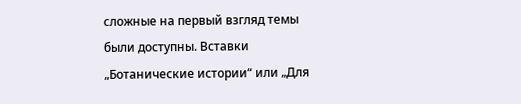сложные на первый взгляд темы были доступны. Вставки „Ботанические истории“ или „Для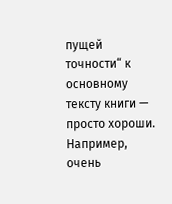пущей точности“ к основному тексту книги — просто хороши. Например, очень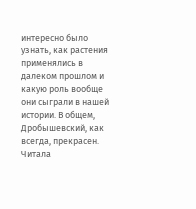интересно было узнать, как растения применялись в далеком прошлом и какую роль вообще они сыграли в нашей истории. В общем, Дробышевский, как всегда, прекрасен. Читала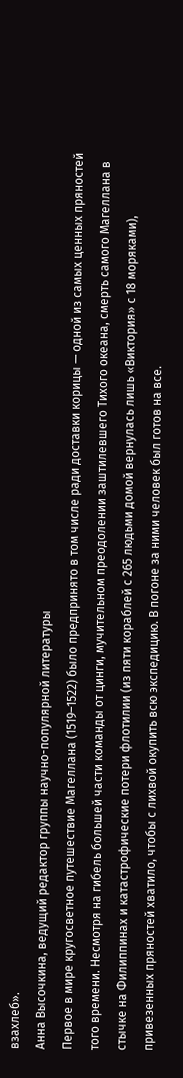взахлеб».
Анна Высочкина, ведущий редактор группы научно-популярной литературы
Первое в мире кругосветное путешествие Магеллана (1519–1522) было предпринято в том числе ради доставки корицы — одной из самых ценных пряностей того времени. Несмотря на гибель большей части команды от цинги, мучительном преодолении заштилевшего Тихого океана, смерть самого Магеллана в стычке на Филиппинах и катастрофические потери флотилии (из пяти кораблей с 265 людьми домой вернулась лишь «Виктория» с 18 моряками), привезенных пряностей хватило, чтобы с лихвой окупить всю экспедицию. В погоне за ними человек был готов на все.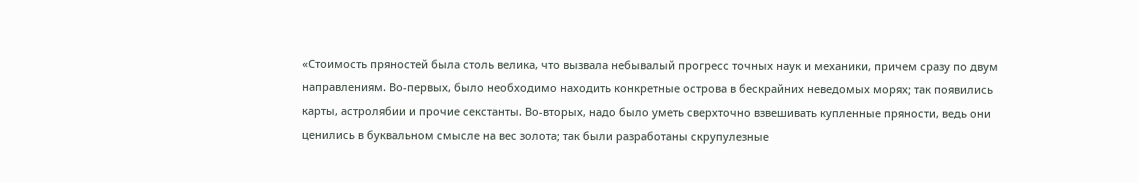«Стоимость пряностей была столь велика, что вызвала небывалый прогресс точных наук и механики, причем сразу по двум направлениям. Во-первых, было необходимо находить конкретные острова в бескрайних неведомых морях; так появились карты, астролябии и прочие секстанты. Во-вторых, надо было уметь сверхточно взвешивать купленные пряности, ведь они ценились в буквальном смысле на вес золота; так были разработаны скрупулезные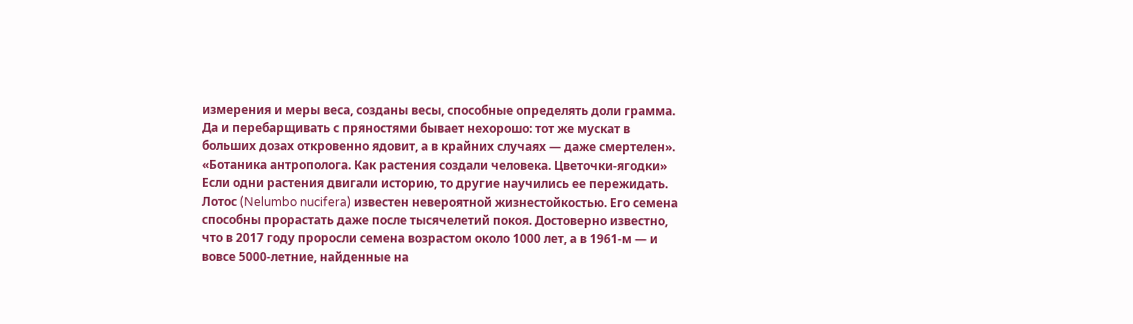измерения и меры веса, созданы весы, способные определять доли грамма. Да и перебарщивать с пряностями бывает нехорошо: тот же мускат в больших дозах откровенно ядовит, а в крайних случаях — даже смертелен».
«Ботаника антрополога. Как растения создали человека. Цветочки-ягодки»
Если одни растения двигали историю, то другие научились ее пережидать. Лотос (Nelumbo nucifera) известен невероятной жизнестойкостью. Его семена способны прорастать даже после тысячелетий покоя. Достоверно известно, что в 2017 году проросли семена возрастом около 1000 лет, а в 1961-м — и вовсе 5000-летние, найденные на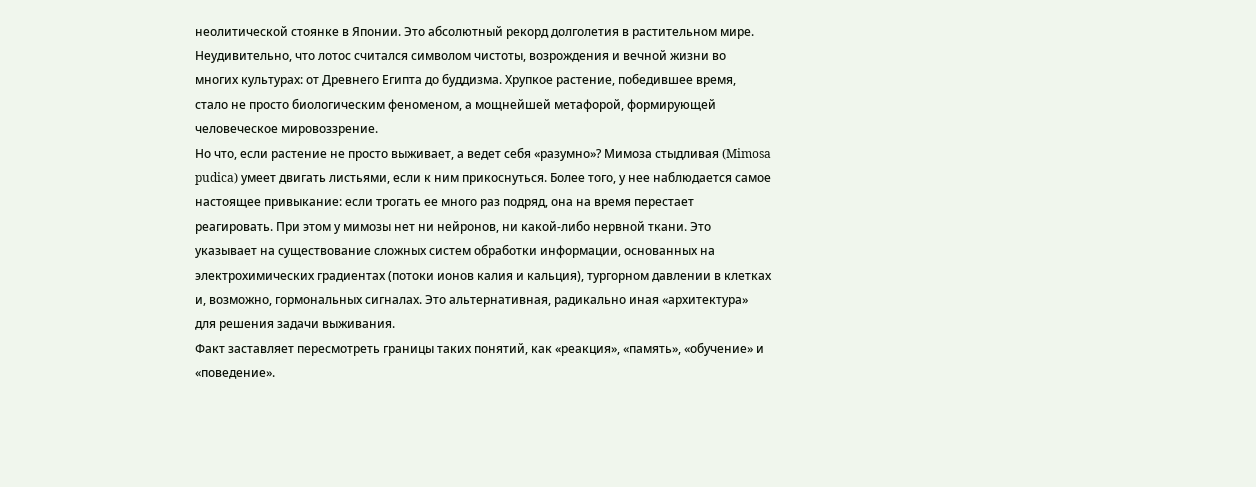неолитической стоянке в Японии. Это абсолютный рекорд долголетия в растительном мире.
Неудивительно, что лотос считался символом чистоты, возрождения и вечной жизни во многих культурах: от Древнего Египта до буддизма. Хрупкое растение, победившее время, стало не просто биологическим феноменом, а мощнейшей метафорой, формирующей человеческое мировоззрение.
Но что, если растение не просто выживает, а ведет себя «разумно»? Мимоза стыдливая (Mimosa pudica) умеет двигать листьями, если к ним прикоснуться. Более того, у нее наблюдается самое настоящее привыкание: если трогать ее много раз подряд, она на время перестает реагировать. При этом у мимозы нет ни нейронов, ни какой-либо нервной ткани. Это указывает на существование сложных систем обработки информации, основанных на электрохимических градиентах (потоки ионов калия и кальция), тургорном давлении в клетках и, возможно, гормональных сигналах. Это альтернативная, радикально иная «архитектура» для решения задачи выживания.
Факт заставляет пересмотреть границы таких понятий, как «реакция», «память», «обучение» и «поведение».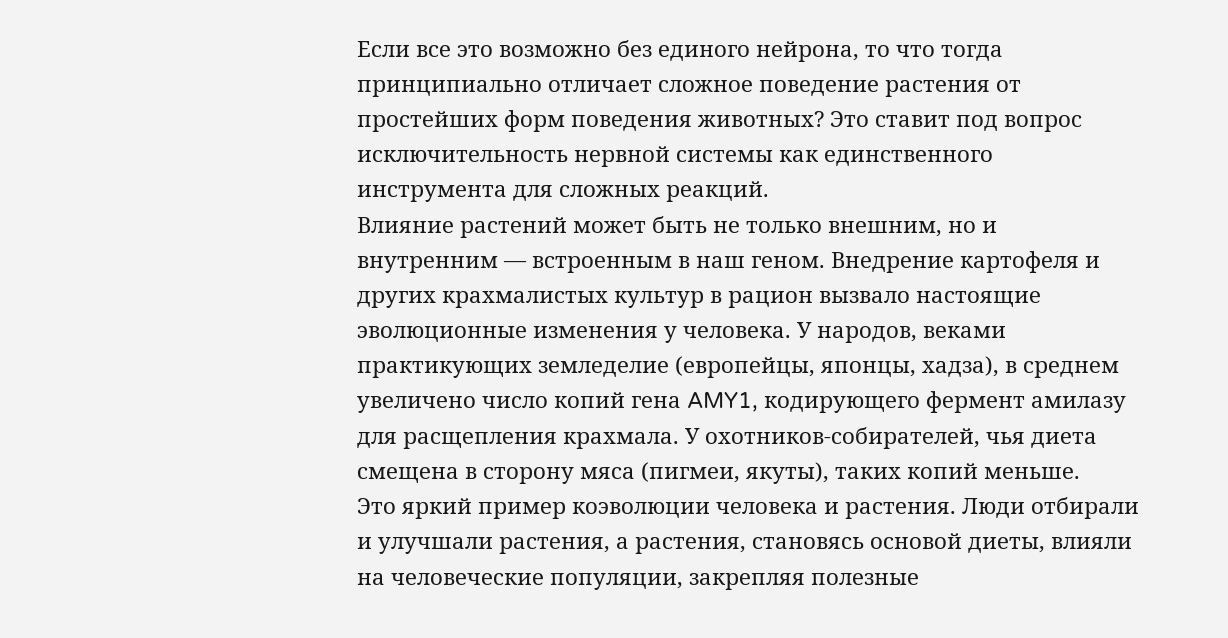Если все это возможно без единого нейрона, то что тогда принципиально отличает сложное поведение растения от простейших форм поведения животных? Это ставит под вопрос исключительность нервной системы как единственного инструмента для сложных реакций.
Влияние растений может быть не только внешним, но и внутренним — встроенным в наш геном. Внедрение картофеля и других крахмалистых культур в рацион вызвало настоящие эволюционные изменения у человека. У народов, веками практикующих земледелие (европейцы, японцы, хадза), в среднем увеличено число копий гена AMY1, кодирующего фермент амилазу для расщепления крахмала. У охотников-собирателей, чья диета смещена в сторону мяса (пигмеи, якуты), таких копий меньше.
Это яркий пример коэволюции человека и растения. Люди отбирали и улучшали растения, а растения, становясь основой диеты, влияли на человеческие популяции, закрепляя полезные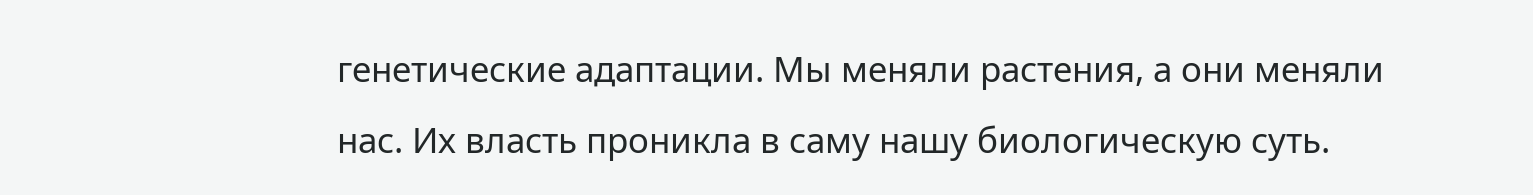генетические адаптации. Мы меняли растения, а они меняли нас. Их власть проникла в саму нашу биологическую суть.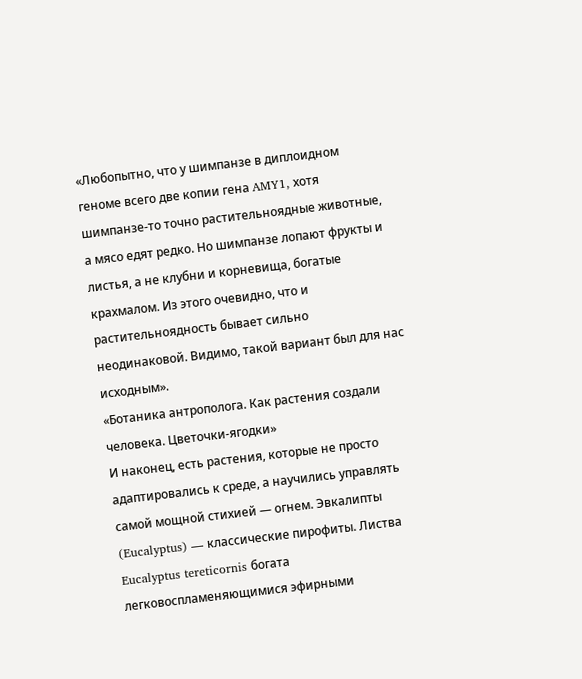«Любопытно, что у шимпанзе в диплоидном геноме всего две копии гена AMY1, хотя шимпанзе-то точно растительноядные животные, а мясо едят редко. Но шимпанзе лопают фрукты и листья, а не клубни и корневища, богатые крахмалом. Из этого очевидно, что и растительноядность бывает сильно неодинаковой. Видимо, такой вариант был для нас исходным».
«Ботаника антрополога. Как растения создали человека. Цветочки-ягодки»
И наконец, есть растения, которые не просто адаптировались к среде, а научились управлять самой мощной стихией — огнем. Эвкалипты (Eucalyptus) — классические пирофиты. Листва Eucalyptus tereticornis богата легковоспламеняющимися эфирными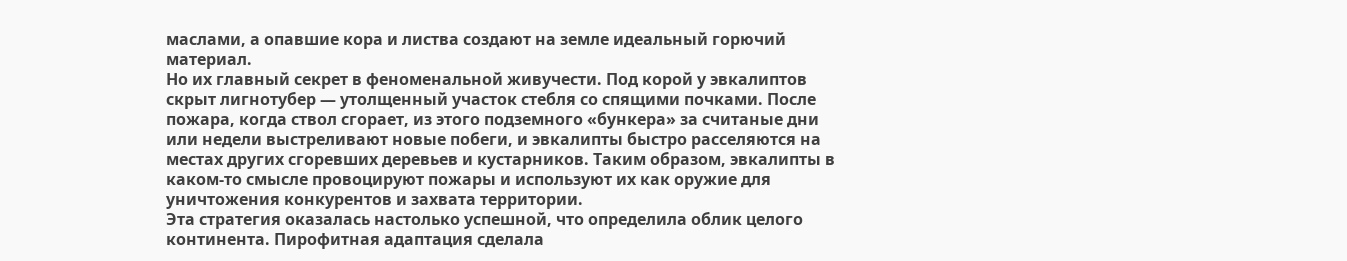маслами, а опавшие кора и листва создают на земле идеальный горючий материал.
Но их главный секрет в феноменальной живучести. Под корой у эвкалиптов скрыт лигнотубер — утолщенный участок стебля со спящими почками. После пожара, когда ствол сгорает, из этого подземного «бункера» за считаные дни или недели выстреливают новые побеги, и эвкалипты быстро расселяются на местах других сгоревших деревьев и кустарников. Таким образом, эвкалипты в каком-то смысле провоцируют пожары и используют их как оружие для уничтожения конкурентов и захвата территории.
Эта стратегия оказалась настолько успешной, что определила облик целого континента. Пирофитная адаптация сделала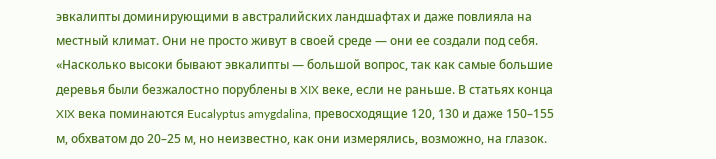эвкалипты доминирующими в австралийских ландшафтах и даже повлияла на местный климат. Они не просто живут в своей среде — они ее создали под себя.
«Насколько высоки бывают эвкалипты — большой вопрос, так как самые большие деревья были безжалостно порублены в XIX веке, если не раньше. В статьях конца XIX века поминаются Eucalyptus amygdalina, превосходящие 120, 130 и даже 150–155 м, обхватом до 20–25 м, но неизвестно, как они измерялись, возможно, на глазок.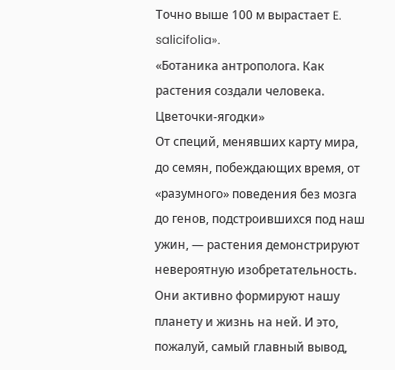Точно выше 100 м вырастает E. salicifolia».
«Ботаника антрополога. Как растения создали человека. Цветочки-ягодки»
От специй, менявших карту мира, до семян, побеждающих время, от «разумного» поведения без мозга до генов, подстроившихся под наш ужин, — растения демонстрируют невероятную изобретательность. Они активно формируют нашу планету и жизнь на ней. И это, пожалуй, самый главный вывод,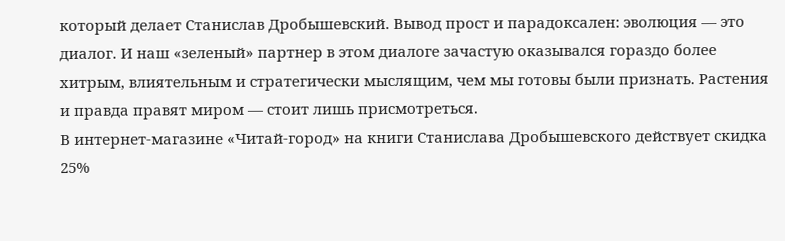который делает Станислав Дробышевский. Вывод прост и парадоксален: эволюция — это диалог. И наш «зеленый» партнер в этом диалоге зачастую оказывался гораздо более хитрым, влиятельным и стратегически мыслящим, чем мы готовы были признать. Растения и правда правят миром — стоит лишь присмотреться.
В интернет-магазине «Читай-город» на книги Станислава Дробышевского действует скидка 25%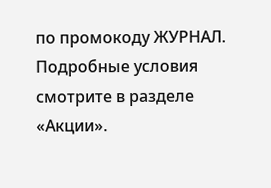по промокоду ЖУРНАЛ. Подробные условия смотрите в разделе «Акции».